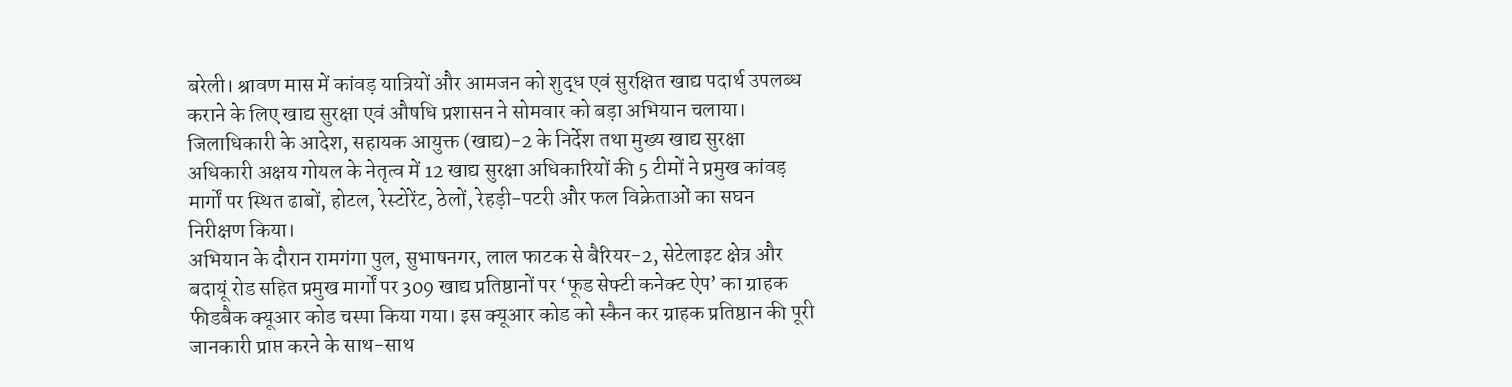बरेली। श्रावण मास में कांवड़ यात्रियों और आमजन को शुद्ध एवं सुरक्षित खाद्य पदार्थ उपलब्ध कराने के लिए खाद्य सुरक्षा एवं औषधि प्रशासन ने सोमवार को बड़ा अभियान चलाया। जिलाधिकारी के आदेश, सहायक आयुक्त (खाद्य)-2 के निर्देश तथा मुख्य खाद्य सुरक्षा अधिकारी अक्षय गोयल के नेतृत्व में 12 खाद्य सुरक्षा अधिकारियों की 5 टीमों ने प्रमुख कांवड़ मार्गों पर स्थित ढाबों, होटल, रेस्टोरेंट, ठेलों, रेहड़ी-पटरी और फल विक्रेताओं का सघन निरीक्षण किया।
अभियान के दौरान रामगंगा पुल, सुभाषनगर, लाल फाटक से बैरियर-2, सेटेलाइट क्षेत्र और बदायूं रोड सहित प्रमुख मार्गों पर 309 खाद्य प्रतिष्ठानों पर ‘फूड सेफ्टी कनेक्ट ऐप’ का ग्राहक फीडबैक क्यूआर कोड चस्पा किया गया। इस क्यूआर कोड को स्कैन कर ग्राहक प्रतिष्ठान की पूरी जानकारी प्राप्त करने के साथ-साथ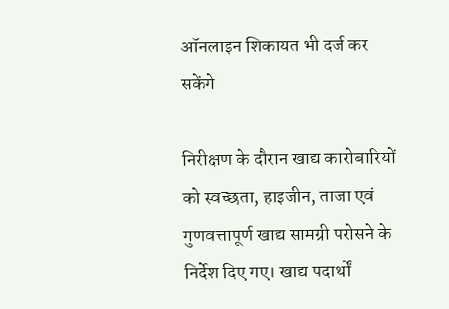ऑनलाइन शिकायत भी दर्ज कर सकेंगे

निरीक्षण के दौरान खाद्य कारोबारियों को स्वच्छता, हाइजीन, ताजा एवं गुणवत्तापूर्ण खाद्य सामग्री परोसने के निर्देश दिए गए। खाद्य पदार्थों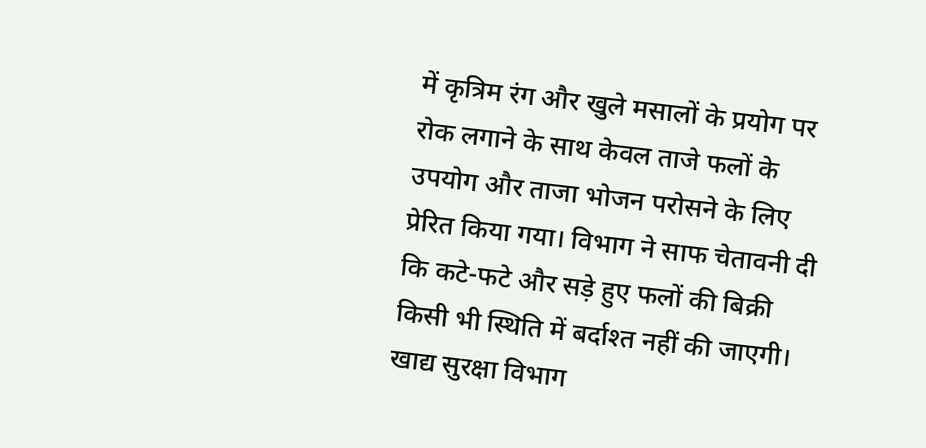में कृत्रिम रंग और खुले मसालों के प्रयोग पर रोक लगाने के साथ केवल ताजे फलों के उपयोग और ताजा भोजन परोसने के लिए प्रेरित किया गया। विभाग ने साफ चेतावनी दी कि कटे-फटे और सड़े हुए फलों की बिक्री किसी भी स्थिति में बर्दाश्त नहीं की जाएगी।
खाद्य सुरक्षा विभाग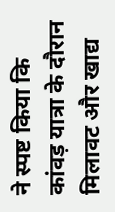ने स्पष्ट किया कि कांवड़ यात्रा के दौरान मिलावट और खाद्य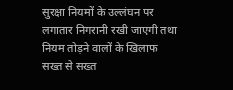सुरक्षा नियमों के उल्लंघन पर लगातार निगरानी रखी जाएगी तथा नियम तोड़ने वालों के खिलाफ सख्त से सख्त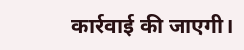कार्रवाई की जाएगी।